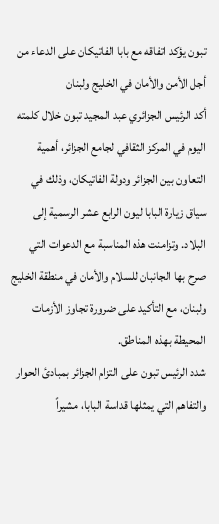تبون يؤكد اتفاقه مع بابا الفاتيكان على الدعاء من أجل الأمن والأمان في الخليج ولبنان
أكد الرئيس الجزائري عبد المجيد تبون خلال كلمته اليوم في المركز الثقافي لجامع الجزائر، أهمية التعاون بين الجزائر ودولة الفاتيكان، وذلك في سياق زيارة البابا ليون الرابع عشر الرسمية إلى البلاد. وتزامنت هذه المناسبة مع الدعوات التي صرح بها الجانبان للسلام والأمان في منطقة الخليج ولبنان، مع التأكيد على ضرورة تجاوز الأزمات المحيطة بهذه المناطق.
شدد الرئيس تبون على التزام الجزائر بمبادئ الحوار والتفاهم التي يمثلها قداسة البابا، مشيراً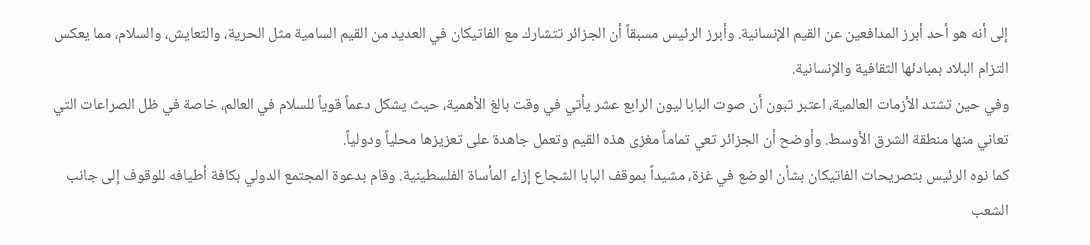إلى أنه هو أحد أبرز المدافعين عن القيم الإنسانية. وأبرز الرئيس مسبقاً أن الجزائر تتشارك مع الفاتيكان في العديد من القيم السامية مثل الحرية، والتعايش، والسلام، مما يعكس التزام البلاد بمبادئها الثقافية والإنسانية.
وفي حين تشتد الأزمات العالمية، اعتبر تبون أن صوت البابا ليون الرابع عشر يأتي في وقت بالغ الأهمية، حيث يشكل دعماً قوياً للسلام في العالم، خاصة في ظل الصراعات التي تعاني منها منطقة الشرق الأوسط. وأوضح أن الجزائر تعي تماماً مغزى هذه القيم وتعمل جاهدة على تعزيزها محلياً ودولياً.
كما نوه الرئيس بتصريحات الفاتيكان بشأن الوضع في غزة، مشيداً بموقف البابا الشجاع إزاء المأساة الفلسطينية. وقام بدعوة المجتمع الدولي بكافة أطيافه للوقوف إلى جانب الشعب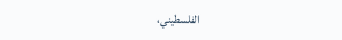الفلسطيني،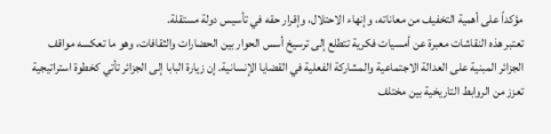مؤكداً على أهمية التخفيف من معاناته، وإنهاء الاحتلال، وإقرار حقه في تأسيس دولة مستقلة.
تعتبر هذه النقاشات معبرة عن أمسيات فكرية تتطلع إلى ترسيخ أسس الحوار بين الحضارات والثقافات، وهو ما تعكسه مواقف الجزائر المبنية على العدالة الاجتماعية والمشاركة الفعلية في القضايا الإنسانية. إن زيارة البابا إلى الجزائر تأتي كخطوة استراتيجية تعزز من الروابط التاريخية بين مختلف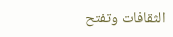الثقافات وتفتح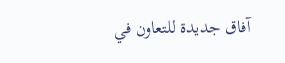آفاق جديدة للتعاون في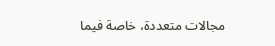مجالات متعددة، خاصة فيما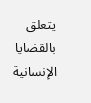يتعلق بالقضايا الإنسانية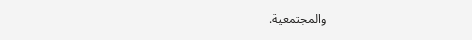والمجتمعية.